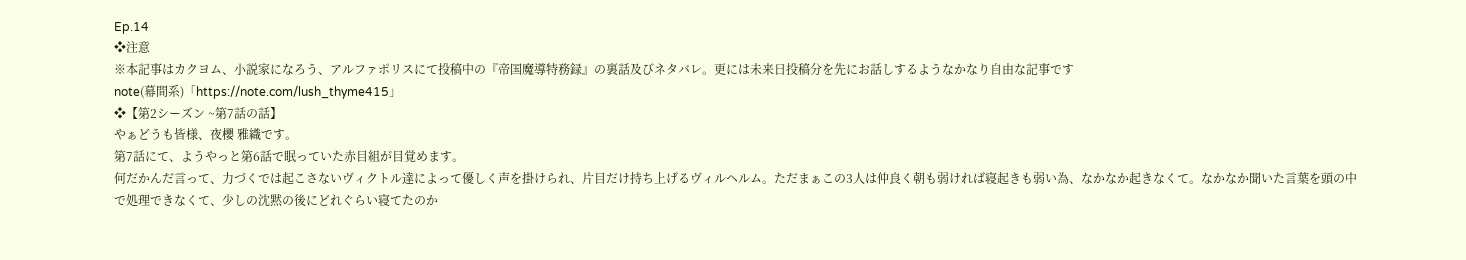Ep.14
❖注意
※本記事はカクヨム、小説家になろう、アルファポリスにて投稿中の『帝国魔導特務録』の裏話及びネタバレ。更には未来日投稿分を先にお話しするようなかなり自由な記事です
note(幕間系)「https://note.com/lush_thyme415」
❖【第2シーズン ~第7話の話】
やぁどうも皆様、夜櫻 雅織です。
第7話にて、ようやっと第6話で眠っていた赤目組が目覚めます。
何だかんだ言って、力づくでは起こさないヴィクトル達によって優しく声を掛けられ、片目だけ持ち上げるヴィルヘルム。ただまぁこの3人は仲良く朝も弱ければ寝起きも弱い為、なかなか起きなくて。なかなか聞いた言葉を頭の中で処理できなくて、少しの沈黙の後にどれぐらい寝てたのか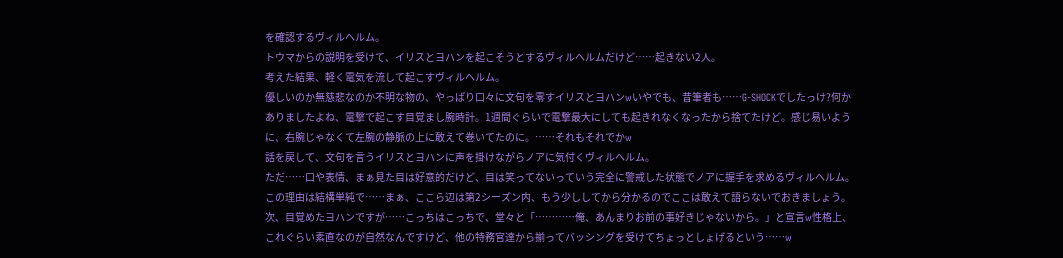を確認するヴィルヘルム。
トウマからの説明を受けて、イリスとヨハンを起こそうとするヴィルヘルムだけど……起きない2人。
考えた結果、軽く電気を流して起こすヴィルヘルム。
優しいのか無慈悲なのか不明な物の、やっぱり口々に文句を零すイリスとヨハンwいやでも、昔筆者も……G-SHOCKでしたっけ?何かありましたよね、電撃で起こす目覚まし腕時計。1週間ぐらいで電撃最大にしても起きれなくなったから捨てたけど。感じ易いように、右腕じゃなくて左腕の静脈の上に敢えて巻いてたのに。……それもそれでかw
話を戻して、文句を言うイリスとヨハンに声を掛けながらノアに気付くヴィルヘルム。
ただ……口や表情、まぁ見た目は好意的だけど、目は笑ってないっていう完全に警戒した状態でノアに握手を求めるヴィルヘルム。この理由は結構単純で……まぁ、ここら辺は第2シーズン内、もう少ししてから分かるのでここは敢えて語らないでおきましょう。
次、目覚めたヨハンですが……こっちはこっちで、堂々と「…………俺、あんまりお前の事好きじゃないから。」と宣言w性格上、これぐらい素直なのが自然なんですけど、他の特務官達から揃ってバッシングを受けてちょっとしょげるという……w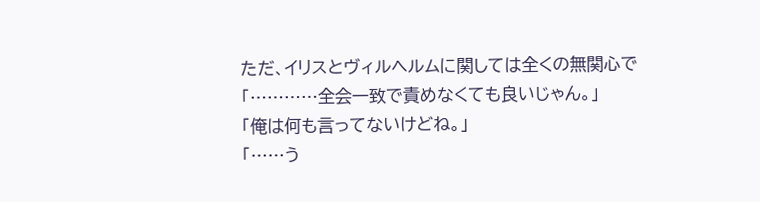ただ、イリスとヴィルヘルムに関しては全くの無関心で
「…………全会一致で責めなくても良いじゃん。」
「俺は何も言ってないけどね。」
「……う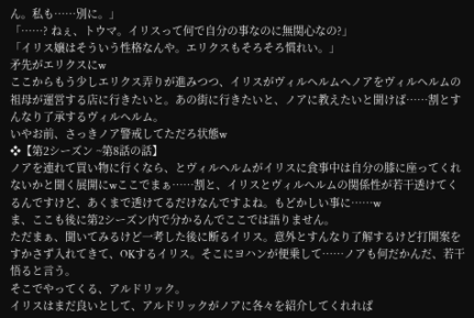ん。私も……別に。」
「……? ねぇ、トウマ。イリスって何で自分の事なのに無関心なの?」
「イリス嬢はそういう性格なんや。エリクスもそろそろ慣れい。」
矛先がエリクスにw
ここからもう少しエリクス弄りが進みつつ、イリスがヴィルヘルムへノアをヴィルヘルムの祖母が運営する店に行きたいと。あの街に行きたいと、ノアに教えたいと聞けば……割とすんなり了承するヴィルヘルム。
いやお前、さっきノア警戒してただろ状態w
❖【第2シーズン ~第8話の話】
ノアを連れて買い物に行くなら、とヴィルヘルムがイリスに食事中は自分の膝に座ってくれないかと聞く展開にwここでまぁ……割と、イリスとヴィルヘルムの関係性が若干透けてくるんですけど、あくまで透けてるだけなんですよね。もどかしい事に……w
ま、ここも後に第2シーズン内で分かるんでここでは語りません。
ただまぁ、聞いてみるけど一考した後に断るイリス。意外とすんなり了解するけど打開案をすかさず入れてきて、OKするイリス。そこにヨハンが便乗して……ノアも何だかんだ、若干悟ると言う。
そこでやってくる、アルドリック。
イリスはまだ良いとして、アルドリックがノアに各々を紹介してくれれば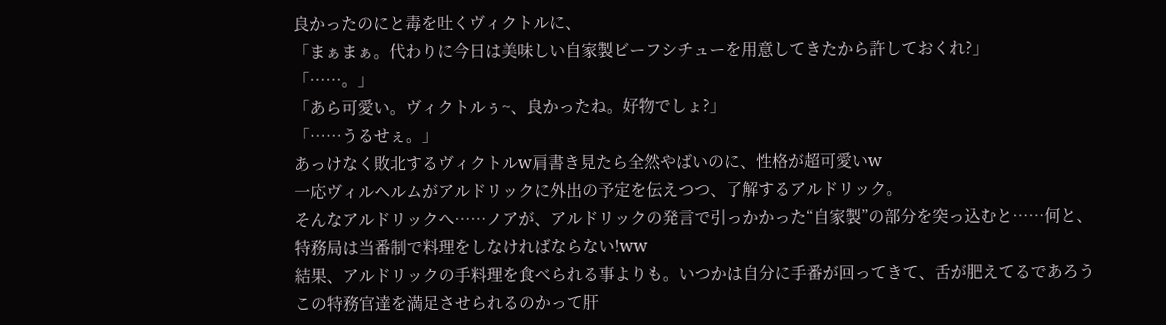良かったのにと毒を吐くヴィクトルに、
「まぁまぁ。代わりに今日は美味しい自家製ビーフシチューを用意してきたから許しておくれ?」
「……。」
「あら可愛い。ヴィクトルぅ~、良かったね。好物でしょ?」
「……うるせぇ。」
あっけなく敗北するヴィクトルw肩書き見たら全然やばいのに、性格が超可愛いw
一応ヴィルヘルムがアルドリックに外出の予定を伝えつつ、了解するアルドリック。
そんなアルドリックへ……ノアが、アルドリックの発言で引っかかった“自家製”の部分を突っ込むと……何と、特務局は当番制で料理をしなければならない!ww
結果、アルドリックの手料理を食べられる事よりも。いつかは自分に手番が回ってきて、舌が肥えてるであろうこの特務官達を満足させられるのかって肝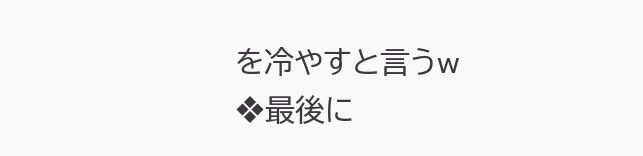を冷やすと言うw
❖最後に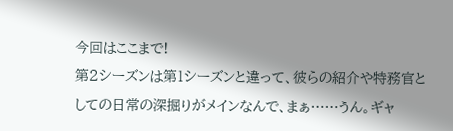今回はここまで!
第2シーズンは第1シーズンと違って、彼らの紹介や特務官としての日常の深掘りがメインなんで、まぁ……うん。ギャ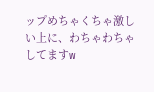ップめちゃくちゃ激しい上に、わちゃわちゃしてますw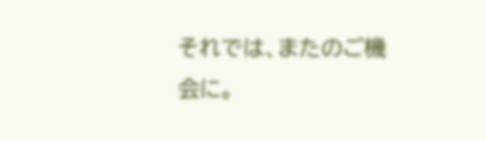それでは、またのご機会に。